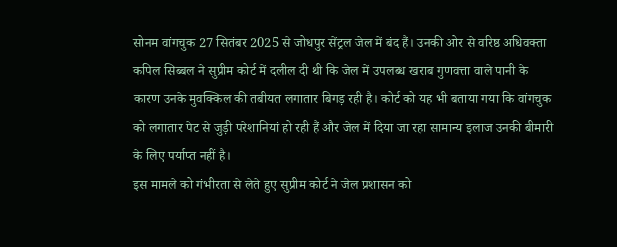सोनम वांगचुक 27 सितंबर 2025 से जोधपुर सेंट्रल जेल में बंद हैं। उनकी ओर से वरिष्ठ अधिवक्ता कपिल सिब्बल ने सुप्रीम कोर्ट में दलील दी थी कि जेल में उपलब्ध खराब गुणवत्ता वाले पानी के कारण उनके मुवक्किल की तबीयत लगातार बिगड़ रही है। कोर्ट को यह भी बताया गया कि वांगचुक को लगातार पेट से जुड़ी परेशानियां हो रही हैं और जेल में दिया जा रहा सामान्य इलाज उनकी बीमारी के लिए पर्याप्त नहीं है।
इस मामले को गंभीरता से लेते हुए सुप्रीम कोर्ट ने जेल प्रशासन को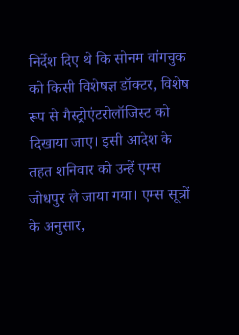निर्देश दिए थे कि सोनम वांगचुक को किसी विशेषज्ञ डॉक्टर, विशेष रूप से गैस्ट्रोएंटरोलॉजिस्ट को दिखाया जाए। इसी आदेश के तहत शनिवार को उन्हें एम्स जोधपुर ले जाया गया। एम्स सूत्रों के अनुसार,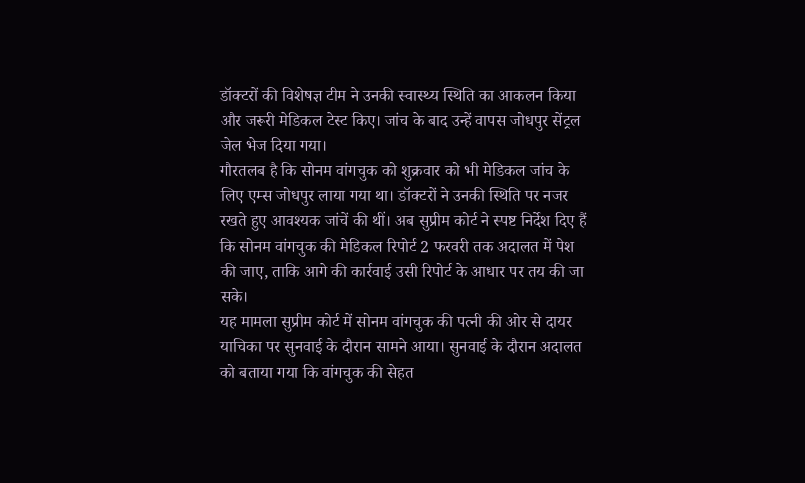डॉक्टरों की विशेषज्ञ टीम ने उनकी स्वास्थ्य स्थिति का आकलन किया और जरूरी मेडिकल टेस्ट किए। जांच के बाद उन्हें वापस जोधपुर सेंट्रल जेल भेज दिया गया।
गौरतलब है कि सोनम वांगचुक को शुक्रवार को भी मेडिकल जांच के लिए एम्स जोधपुर लाया गया था। डॉक्टरों ने उनकी स्थिति पर नजर रखते हुए आवश्यक जांचें की थीं। अब सुप्रीम कोर्ट ने स्पष्ट निर्देश दिए हैं कि सोनम वांगचुक की मेडिकल रिपोर्ट 2 फरवरी तक अदालत में पेश की जाए, ताकि आगे की कार्रवाई उसी रिपोर्ट के आधार पर तय की जा सके।
यह मामला सुप्रीम कोर्ट में सोनम वांगचुक की पत्नी की ओर से दायर याचिका पर सुनवाई के दौरान सामने आया। सुनवाई के दौरान अदालत को बताया गया कि वांगचुक की सेहत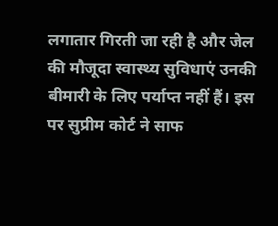लगातार गिरती जा रही है और जेल की मौजूदा स्वास्थ्य सुविधाएं उनकी बीमारी के लिए पर्याप्त नहीं हैं। इस पर सुप्रीम कोर्ट ने साफ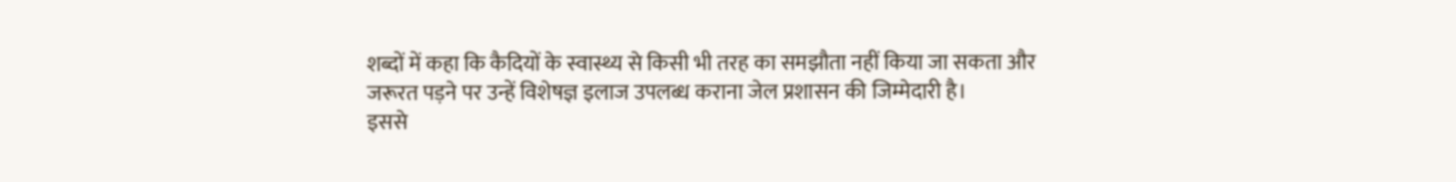शब्दों में कहा कि कैदियों के स्वास्थ्य से किसी भी तरह का समझौता नहीं किया जा सकता और जरूरत पड़ने पर उन्हें विशेषज्ञ इलाज उपलब्ध कराना जेल प्रशासन की जिम्मेदारी है।
इससे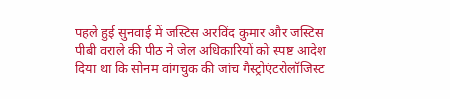पहले हुई सुनवाई में जस्टिस अरविंद कुमार और जस्टिस पीबी वराले की पीठ ने जेल अधिकारियों को स्पष्ट आदेश दिया था कि सोनम वांगचुक की जांच गैस्ट्रोएंटरोलॉजिस्ट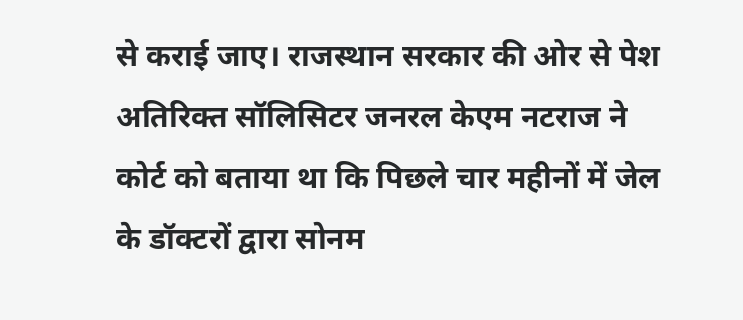से कराई जाए। राजस्थान सरकार की ओर से पेश अतिरिक्त सॉलिसिटर जनरल केएम नटराज ने कोर्ट को बताया था कि पिछले चार महीनों में जेल के डॉक्टरों द्वारा सोनम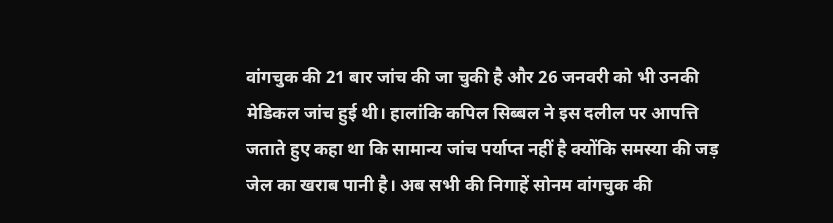वांगचुक की 21 बार जांच की जा चुकी है और 26 जनवरी को भी उनकी मेडिकल जांच हुई थी। हालांकि कपिल सिब्बल ने इस दलील पर आपत्ति जताते हुए कहा था कि सामान्य जांच पर्याप्त नहीं है क्योंकि समस्या की जड़ जेल का खराब पानी है। अब सभी की निगाहें सोनम वांगचुक की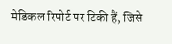मेडिकल रिपोर्ट पर टिकी हैं, जिसे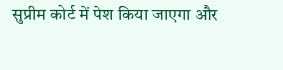सुप्रीम कोर्ट में पेश किया जाएगा और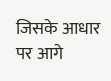जिसके आधार पर आगे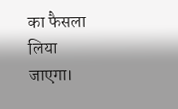का फैसला लिया जाएगा।